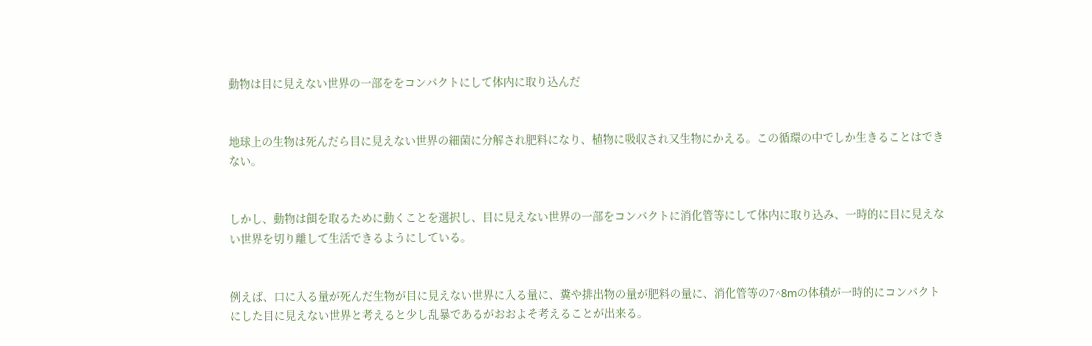動物は目に見えない世界の一部ををコンパクトにして体内に取り込んだ


地球上の生物は死んだら目に見えない世界の細菌に分解され肥料になり、植物に吸収され又生物にかえる。この循環の中でしか生きることはできない。


しかし、動物は餌を取るために動くことを選択し、目に見えない世界の一部をコンパクトに消化管等にして体内に取り込み、一時的に目に見えない世界を切り離して生活できるようにしている。


例えば、口に入る量が死んだ生物が目に見えない世界に入る量に、糞や排出物の量が肥料の量に、消化管等の7^8mの体積が一時的にコンパクトにした目に見えない世界と考えると少し乱暴であるがおおよそ考えることが出来る。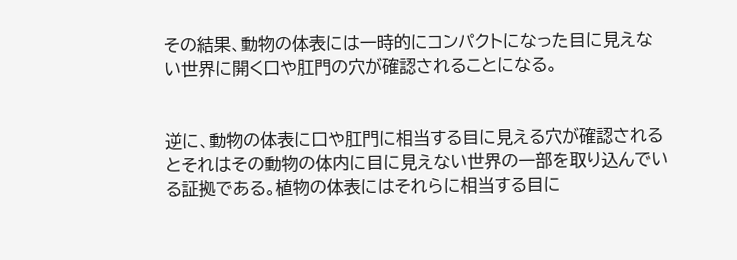その結果、動物の体表には一時的にコンパクトになった目に見えない世界に開く口や肛門の穴が確認されることになる。


逆に、動物の体表に口や肛門に相当する目に見える穴が確認されるとそれはその動物の体内に目に見えない世界の一部を取り込んでいる証拠である。植物の体表にはそれらに相当する目に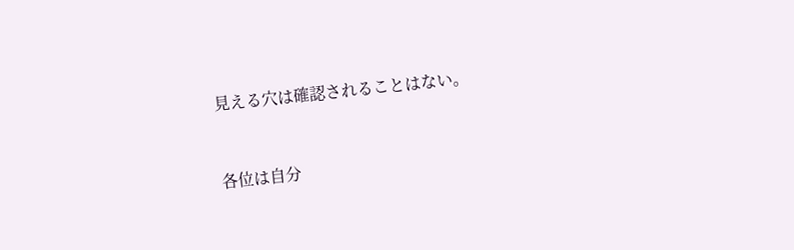見える穴は確認されることはない。


各位は自分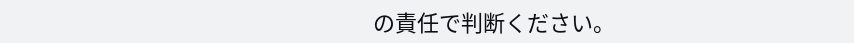の責任で判断ください。